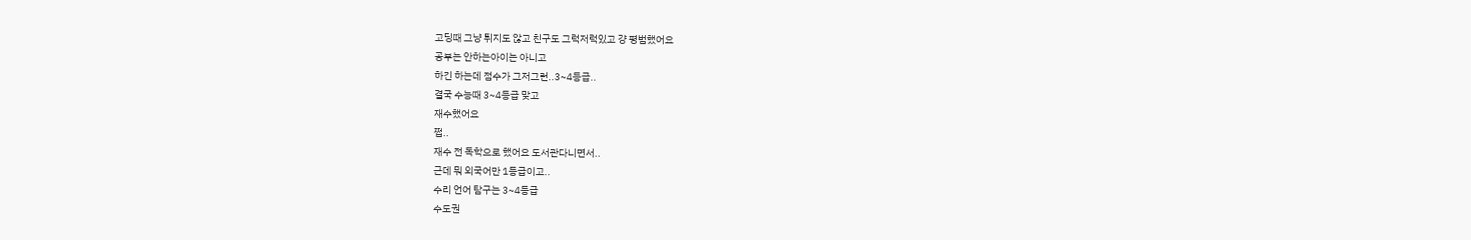고딩때 그냥 튀지도 않고 친구도 그럭저럭있고 걍 평범했어요
공부는 안하는아이는 아니고
하긴 하는데 점수가 그저그런..3~4등급..
결국 수능때 3~4등급 맞고
재수했어요
쩝..
재수 전 독학으로 했어요 도서관다니면서..
근데 뭐 외국어만 1등급이고..
수리 언어 탐구는 3~4등급
수도권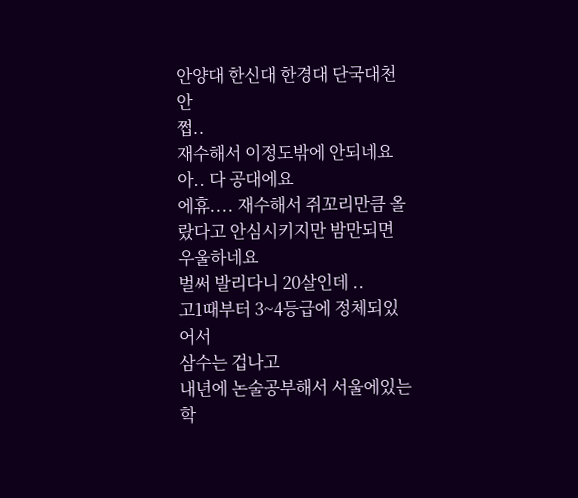안양대 한신대 한경대 단국대천안
쩝..
재수해서 이정도밖에 안되네요
아.. 다 공대에요
에휴.... 재수해서 쥐꼬리만큼 올랐다고 안심시키지만 밤만되면 우울하네요
벌써 발리다니 20살인데 ..
고1때부터 3~4등급에 정체되있어서
삼수는 겁나고
내년에 논술공부해서 서울에있는학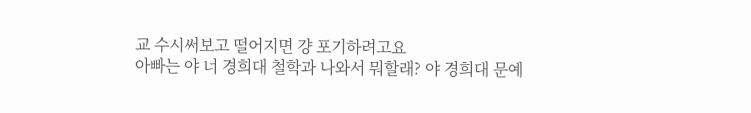교 수시써보고 떨어지면 걍 포기하려고요
아빠는 야 너 경희대 철학과 나와서 뭐할래? 야 경희대 문예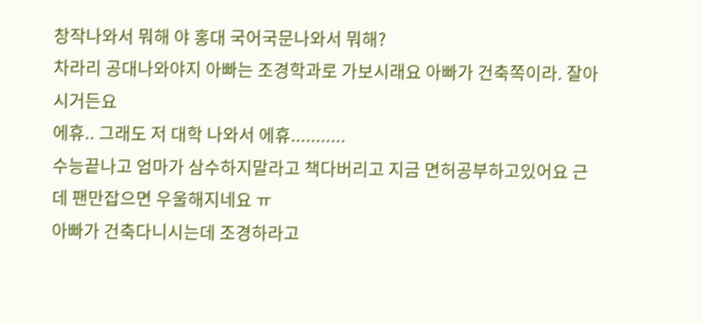창작나와서 뭐해 야 홍대 국어국문나와서 뭐해?
차라리 공대나와야지 아빠는 조경학과로 가보시래요 아빠가 건축쪽이라. 잘아시거든요
에휴.. 그래도 저 대학 나와서 에휴...........
수능끝나고 엄마가 삼수하지말라고 책다버리고 지금 면허공부하고있어요 근데 팬만잡으면 우울해지네요 ㅠ
아빠가 건축다니시는데 조경하라고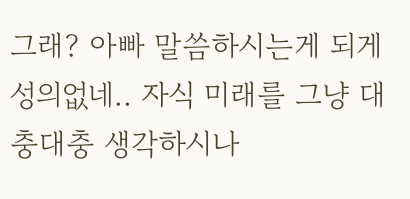그래? 아빠 말씀하시는게 되게성의없네.. 자식 미래를 그냥 대충대충 생각하시나